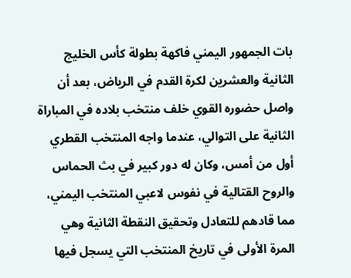بات الجمهور اليمني فاكهة بطولة كأس الخليج الثانية والعشرين لكرة القدم في الرياض، بعد أن واصل حضوره القوي خلف منتخب بلاده في المباراة الثانية على التوالي، عندما واجه المنتخب القطري أول من أمس، وكان له دور كبير في بث الحماس والروح القتالية في نفوس لاعبي المنتخب اليمني، مما قادهم للتعادل وتحقيق النقطة الثانية وهي المرة الأولى في تاريخ المنتخب التي يسجل فيها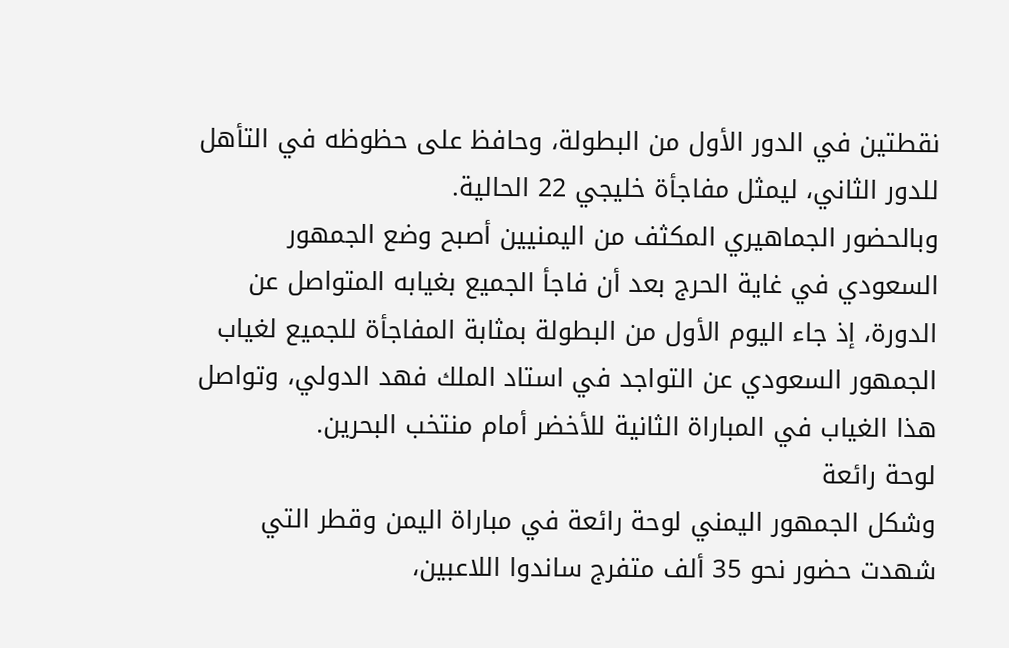نقطتين في الدور الأول من البطولة، وحافظ على حظوظه في التأهل للدور الثاني، ليمثل مفاجأة خليجي 22 الحالية.
وبالحضور الجماهيري المكثف من اليمنيين أصبح وضع الجمهور السعودي في غاية الحرج بعد أن فاجأ الجميع بغيابه المتواصل عن الدورة، إذ جاء اليوم الأول من البطولة بمثابة المفاجأة للجميع لغياب الجمهور السعودي عن التواجد في استاد الملك فهد الدولي، وتواصل هذا الغياب في المباراة الثانية للأخضر أمام منتخب البحرين.
لوحة رائعة
وشكل الجمهور اليمني لوحة رائعة في مباراة اليمن وقطر التي شهدت حضور نحو 35 ألف متفرج ساندوا اللاعبين،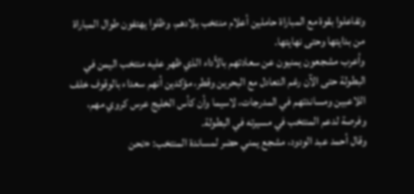وتفاعلوا بقوة مع المباراة حاملين أعلام منتخب بلادهم، وظلوا يهتفون طوال المباراة من بدايتها وحتى نهايتها.
وأعرب مشجعون يمنيون عن سعادتهم بالأداء الذي ظهر عليه منتخب اليمن في البطولة حتى الآن رغم التعادل مع البحرين وقطر، مؤكدين أنهم سعداء بالوقوف خلف اللاعبين ومساندتهم في المدرجات، لاسيما وأن كأس الخليج عرس كروي مهم، وفرصة لدعم المنتخب في مسيرته في البطولة.
وقال أحمد عبد الودود، مشجع يمني حضر لمساندة المنتخب: «نحن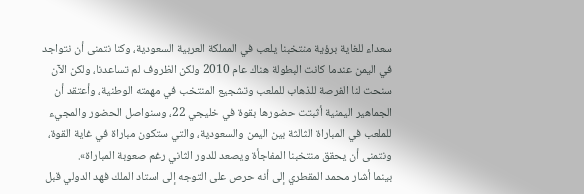سعداء للغاية برؤية منتخبنا يلعب في المملكة العربية السعودية، وكنا نتمنى أن نتواجد في اليمن عندما كانت البطولة هناك عام 2010 ولكن الظروف لم تساعدنا، ولكن الآن سنحت لنا الفرصة للذهاب للملعب وتشجيع المنتخب في مهمته الوطنية، وأعتقد أن الجماهير اليمنية أثبتت حضورها بقوة في خليجي 22، وسنواصل الحضور والمجيء للملعب في المباراة الثالثة بين اليمن والسعودية، والتي ستكون مباراة في غاية القوة، ونتمنى أن يحقق منتخبنا المفاجأة ويصعد للدور الثاني رغم صعوبة المباراة».
بينما أشار محمد المقطري إلى أنه حرص على التوجه إلى استاد الملك فهد الدولي قبل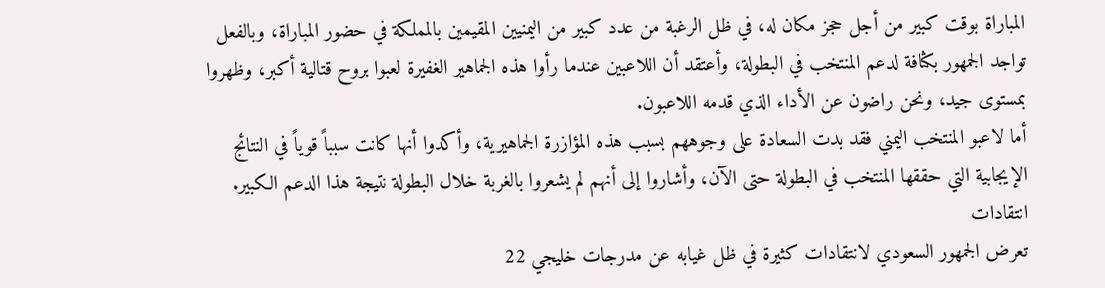المباراة بوقت كبير من أجل حجز مكان له، في ظل الرغبة من عدد كبير من اليمنيين المقيمين بالمملكة في حضور المباراة، وبالفعل تواجد الجمهور بكثافة لدعم المنتخب في البطولة، وأعتقد أن اللاعبين عندما رأوا هذه الجماهير الغفيرة لعبوا بروح قتالية أكبر، وظهروا بمستوى جيد، ونحن راضون عن الأداء الذي قدمه اللاعبون.
أما لاعبو المنتخب اليمني فقد بدت السعادة على وجوههم بسبب هذه المؤازرة الجماهيرية، وأكدوا أنها كانت سبباً قوياً في النتائج الإيجابية التي حققها المنتخب في البطولة حتى الآن، وأشاروا إلى أنهم لم يشعروا بالغربة خلال البطولة نتيجة هذا الدعم الكبير.
انتقادات
تعرض الجمهور السعودي لانتقادات كثيرة في ظل غيابه عن مدرجات خليجي 22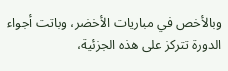وبالأخص في مباريات الأخضر، وباتت أجواء الدورة تتركز على هذه الجزئية،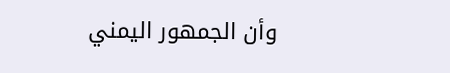وأن الجمهور اليمني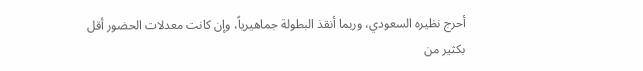أحرج نظيره السعودي، وربما أنقذ البطولة جماهيرياً، وإن كانت معدلات الحضور أقل بكثير من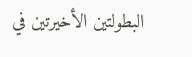البطولتين الأخيرتين في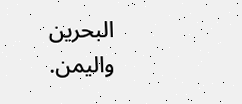البحرين واليمن.